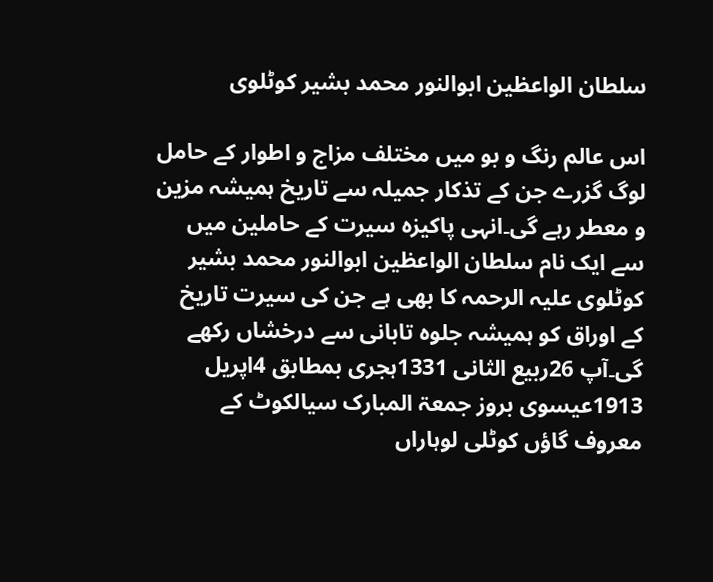سلطان الواعظین ابوالنور محمد بشیر کوٹلوی

اس عالم رنگ و بو میں مختلف مزاج و اطوار کے حامل لوگ گزرے جن کے تذکار جمیلہ سے تاریخ ہمیشہ مزین و معطر رہے گی۔انہی پاکیزہ سیرت کے حاملین میں سے ایک نام سلطان الواعظین ابوالنور محمد بشیر کوٹلوی علیہ الرحمہ کا بھی ہے جن کی سیرت تاریخ کے اوراق کو ہمیشہ جلوہ تابانی سے درخشاں رکھے گی۔آپ 26ربیع الثانی 1331ہجری بمطابق 4اپریل 1913عیسوی بروز جمعۃ المبارک سیالکوٹ کے معروف گاؤں کوٹلی لوہاراں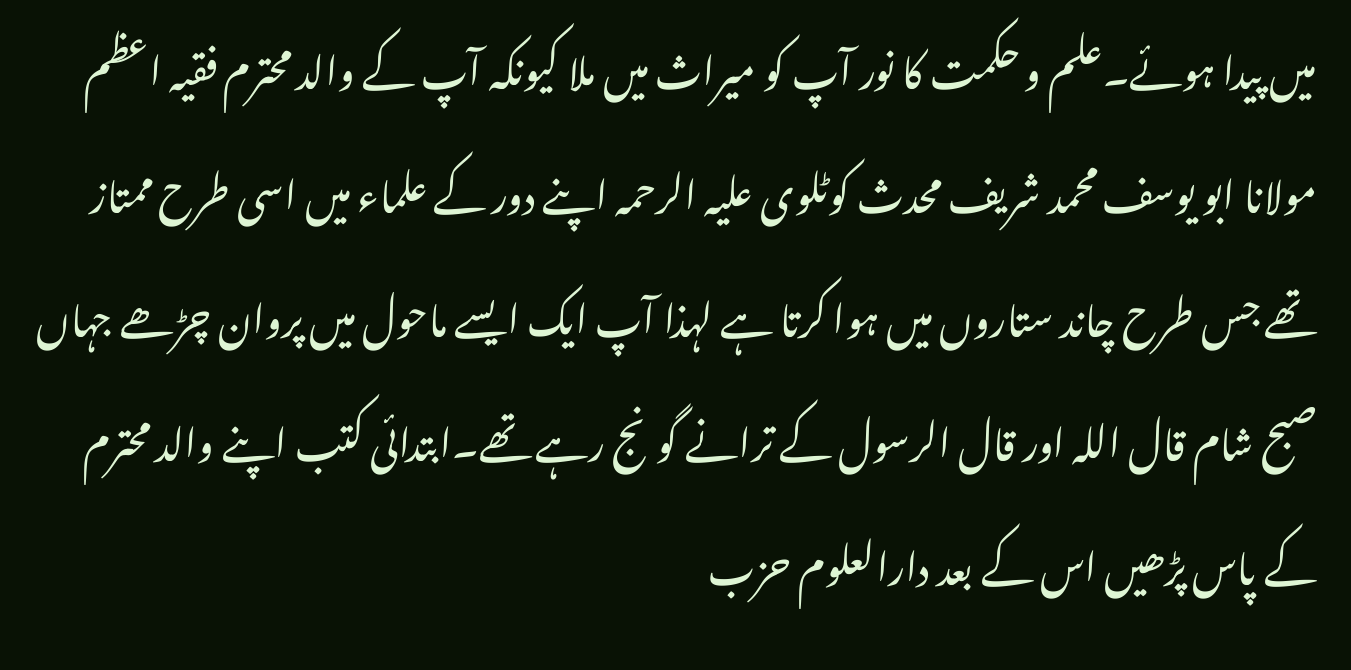میں پیدا ہوئے۔علم و حکمت کا نور آپ کو میراث میں ملا کیونکہ آپ کے والد محترم فقیہ اعظم مولانا ابو یوسف محمد شریف محدث کوٹلوی علیہ الرحمہ اپنے دور کے علماء میں اسی طرح ممتاز تھے جس طرح چاند ستاروں میں ہوا کرتا ہے لہذا آپ ایک ایسے ماحول میں پروان چڑھے جہاں صبح شام قال اللہ اور قال الرسول کے ترانے گونج رہے تھے۔ابتدائی کتب اپنے والد محترم کے پاس پڑھیں اس کے بعد دارالعلوم حزب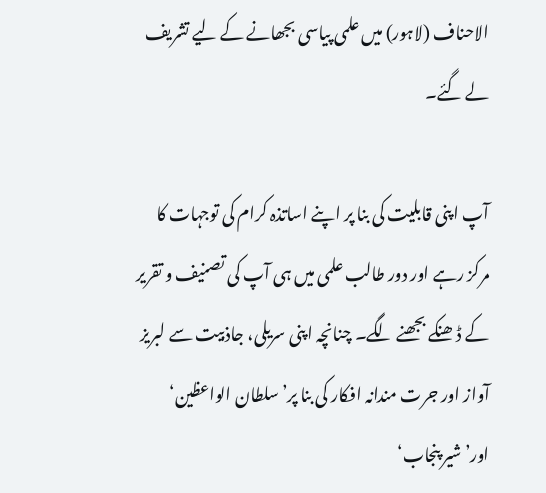الاحناف (لاہور) میں علمی پیاسی بجھانے کے لیے تشریف لے گئے۔

آپ اپنی قابلیت کی بنا پر اپنے اساتذہ کرام کی توجہات کا مرکز رہے اور دور طالب علمی میں ہی آپ کی تصنیف و تقریر کے ڈھنکے بجھنے لگے۔ چنانچہ اپنی سریلی، جاذبیت سے لبریز آواز اور جرت مندانہ افکار کی بنا پر’سلطان الواعظین‘ اور’شیر پنجاب‘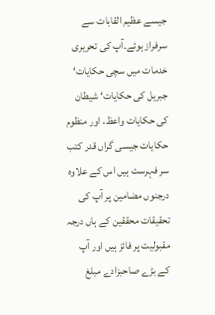جیسے عظیم القابات سے سرفراز ہوئے۔آپ کی تحریری خدمات میں سچی حکایات‘ جبریل کی حکایات‘ شیطان کی حکایات واعظ، اور منظوم حکایات جیسی گراں قدر کتب سر فہرست ہیں اس کے علاوہ درجنوں مضامین پر آپ کی تحقیقات محققین کے ہاں درجہ مقبولیت پر فائز ہیں اور آپ کے بڑے صاحبزادے مبلغ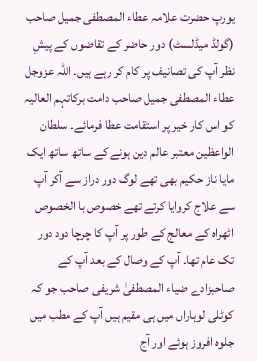یورپ حضرت علامہ عطاء المصطفی جمیل صاحب (گولڈ میڈلسٹ) دور حاضر کے تقاضوں کے پیشِ نظر آپ کی تصانیف پر کام کر رہے ہیں۔ اللہ عزوجل عطاء المصطفی جمیل صاحب دامت برکاتہم العالیہ کو اس کار خیر پر استقامت عطا فرمائے۔ سلطان الواعظین معتبر عالم دین ہونے کے ساتھ ساتھ ایک مایا ناز حکیم بھی تھے لوگ دور دراز سے آکر آپ سے علاج کروایا کرتے تھے خصوص با الخصوص اٹھراہ کے معالج کے طور پر آپ کا چرچا دود دور تک عام تھا۔ آپ کے وصال کے بعد آپ کے صاحبزادے ضیاء المصطفیٰ شریفی صاحب جو کہ کوٹلی لوہاراں میں ہی مقیم ہیں آپ کے مطب میں جلوہ افروز ہوئے اور آج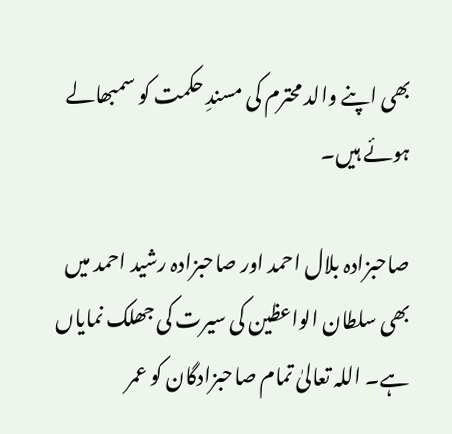بھی اپنے والد محترم کی مسندِ حکمت کو سمبھالے ہوئے ہیں۔

صاحبزادہ بلال احمد اور صاحبزادہ رشید احمد میں بھی سلطان الواعظین کی سیرت کی جھلک نمایاں ہے۔ اللہ تعالیٰ تمام صاحبزادگان کو عمر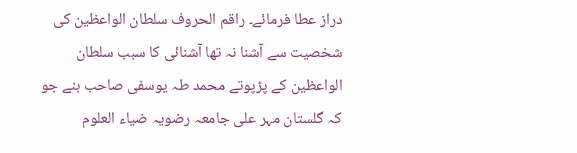دراز عطا فرمائے۔ راقم الحروف سلطان الواعظین کی شخصیت سے آشنا نہ تھا آشنائی کا سبب سلطان الواعظین کے پڑپوتے محمد طہ یوسفی صاحب بنے جو کہ گلستان مہر علی جامعہ رضویہ ضیاء العلوم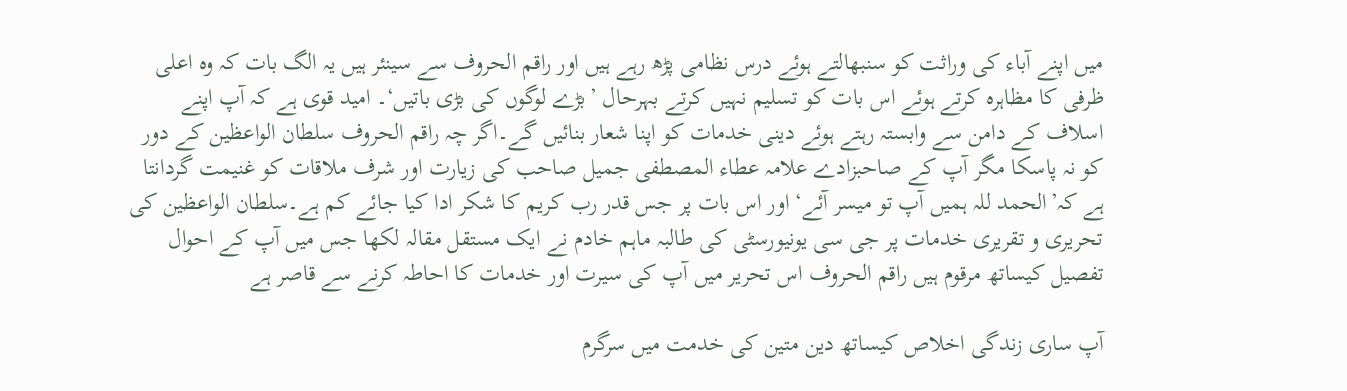میں اپنے آباء کی وراثت کو سنبھالتے ہوئے درس نظامی پڑھ رہے ہیں اور راقم الحروف سے سینئر ہیں یہ الگ بات کہ وہ اعلی ظرفی کا مظاہرہ کرتے ہوئے اس بات کو تسلیم نہیں کرتے بہرحال ’بڑے لوگوں کی بڑی باتیں‘۔ امید قوی ہے کہ آپ اپنے اسلاف کے دامن سے وابستہ رہتے ہوئے دینی خدمات کو اپنا شعار بنائیں گے۔اگر چہ راقم الحروف سلطان الواعظین کے دور کو نہ پاسکا مگر آپ کے صاحبزادے علامہ عطاء المصطفی جمیل صاحب کی زیارت اور شرف ملاقات کو غنیمت گردانتا ہے کہ’الحمد للہ ہمیں آپ تو میسر آئے‘ اور اس بات پر جس قدر رب کریم کا شکر ادا کیا جائے کم ہے۔سلطان الواعظین کی تحریری و تقریری خدمات پر جی سی یونیورسٹی کی طالبہ ماہم خادم نے ایک مستقل مقالہ لکھا جس میں آپ کے احوال تفصیل کیساتھ مرقوم ہیں راقم الحروف اس تحریر میں آپ کی سیرت اور خدمات کا احاطہ کرنے سے قاصر ہے

آپ ساری زندگی اخلاص کیساتھ دین متین کی خدمت میں سرگرم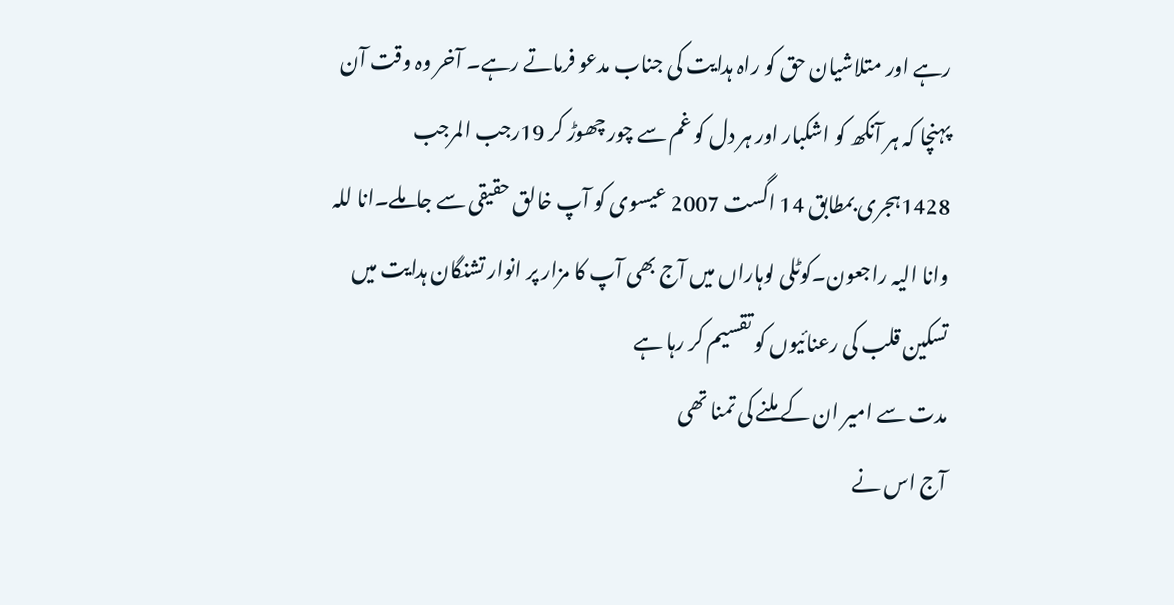رہے اور متلاشیان حق کو راہ ہدایت کی جناب مدعو فرماتے رہے۔ آخر وہ وقت آن پہنچا کہ ہر آنکھ کو اشکبار اور ہر دل کو غم سے چور چھوڑ کر 19رجب المرجب 1428ہجری بمطابق 14 اگست 2007 عیسوی کو آپ خالق حقیقی سے جاملے۔انا للہ وانا الیہ راجعون۔کوٹلی لوہاراں میں آج بھی آپ کا مزار پر انوار تشنگان ہدایت میں تسکین قلب کی رعنائیوں کو تقسیم کر رہا ہے
مدت سے امیر ان کے ملنے کی تمنا تھی
آج اس نے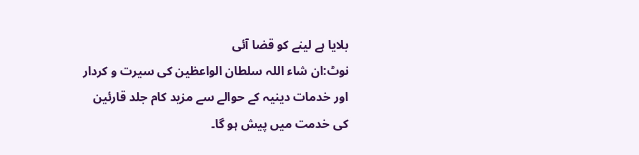بلایا ہے لینے کو قضا آئی
نوٹ:ان شاء اللہ سلطان الواعظین کی سیرت و کردار اور خدمات دینیہ کے حوالے سے مزید کام جلد قارئین کی خدمت میں پیش ہو گا۔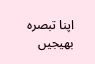اپنا تبصرہ بھیجیں